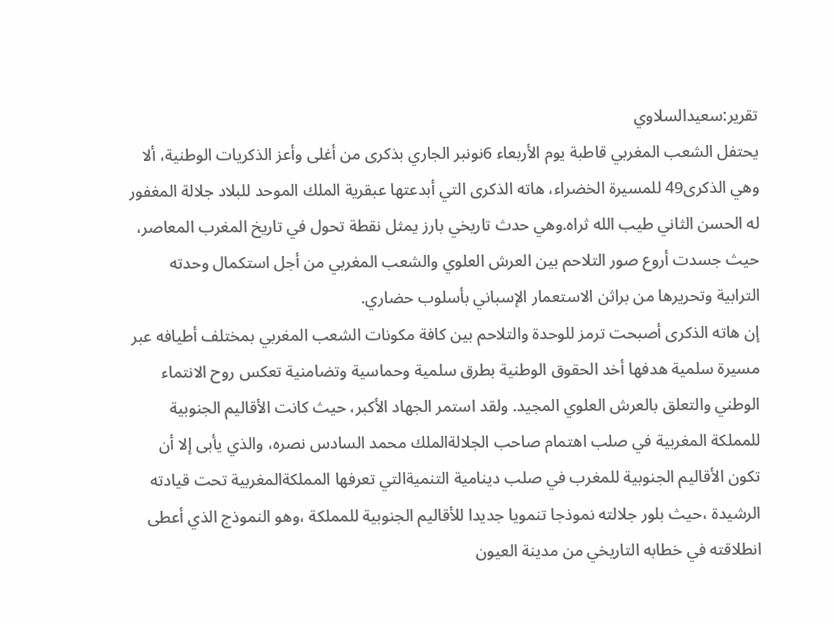تقرير:سعيدالسلاوي
يحتفل الشعب المغربي قاطبة يوم الأربعاء 6نونبر الجاري بذكرى من أغلى وأعز الذكريات الوطنية، ألا وهي الذكرى49 للمسيرة الخضراء، هاته الذكرى التي أبدعتها عبقرية الملك الموحد للبلاد جلالة المغفور له الحسن الثاني طيب الله ثراه.وهي حدث تاريخي بارز يمثل نقطة تحول في تاريخ المغرب المعاصر، حيث جسدت أروع صور التلاحم بين العرش العلوي والشعب المغربي من أجل استكمال وحدته الترابية وتحريرها من براثن الاستعمار الإسباني بأسلوب حضاري.
إن هاته الذكرى أصبحت ترمز للوحدة والتلاحم بين كافة مكونات الشعب المغربي بمختلف أطيافه عبر مسيرة سلمية هدفها أخد الحقوق الوطنية بطرق سلمية وحماسية وتضامنية تعكس روح الانتماء الوطني والتعلق بالعرش العلوي المجيد. ولقد استمر الجهاد الأكبر، حيث كانت الأقاليم الجنوبية للمملكة المغربية في صلب اهتمام صاحب الجلالةالملك محمد السادس نصره، والذي يأبى إلا أن تكون الأقاليم الجنوبية للمغرب في صلب دينامية التنميةالتي تعرفها المملكةالمغربية تحت قيادته الرشيدة ،حيث بلور جلالته نموذجا تنمويا جديدا للأقاليم الجنوبية للمملكة ،وهو النموذج الذي أعطى انطلاقته في خطابه التاريخي من مدينة العيون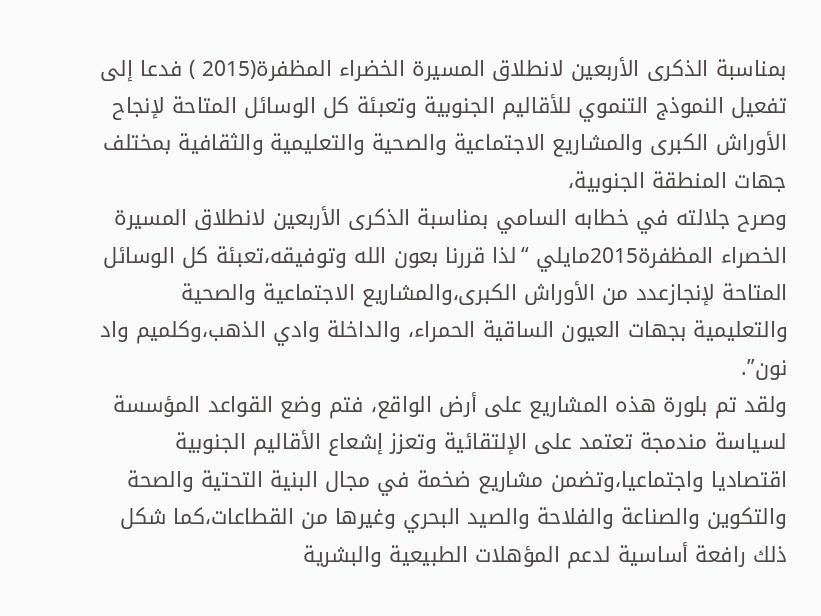بمناسبة الذكرى الأربعين لانطلاق المسيرة الخضراء المظفرة(2015 ) فدعا إلى تفعيل النموذج التنموي للأقاليم الجنوبية وتعبئة كل الوسائل المتاحة لإنجاح الأوراش الكبرى والمشاريع الاجتماعية والصحية والتعليمية والثقافية بمختلف جهات المنطقة الجنوبية،
وصرح جلالته في خطابه السامي بمناسبة الذكرى الأربعين لانطلاق المسيرة الخصراء المظفرة2015مايلي “لذا قررنا بعون الله وتوفيقه،تعبئة كل الوسائل المتاحة لإنجازعدد من الأوراش الكبرى،والمشاريع الاجتماعية والصحية والتعليمية بجهات العيون الساقية الحمراء، والداخلة وادي الذهب،وكلميم واد نون”.
ولقد تم بلورة هذه المشاريع على أرض الواقع، فتم وضع القواعد المؤسسة لسياسة مندمجة تعتمد على الإلتقائية وتعزز إشعاع الأقاليم الجنوبية اقتصاديا واجتماعيا،وتضمن مشاريع ضخمة في مجال البنية التحتية والصحة والتكوين والصناعة والفلاحة والصيد البحري وغيرها من القطاعات،كما شكل ذلك رافعة أساسية لدعم المؤهلات الطبيعية والبشرية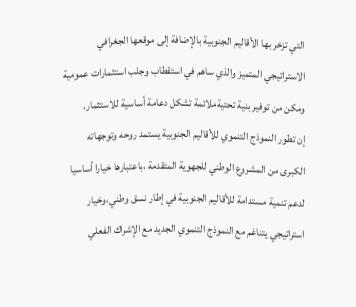التي تزخر بها الأقاليم الجنوبية بالإضافة إلى موقعها الجغرافي الاستراتيجي المتميز والذي ساهم في استقطاب وجلب استثمارات عمومية ومكن من توفير بنية تحتيةملائمة تشكل دعامة أساسية للاستثمار.
إن تطور النموذج التنموي للأقاليم الجنوبية يستمد روحه وتوجهاته الكبرى من المشروع الوطني للجهوية المتقدمة ،باعتبارها خيارا أساسيا لدعم تنمية مستدامة للأقاليم الجنوبية في إطار نسق وطني،وخيار استراتيجي يتناغم مع النموذج التنموي الجديد مع الإشراك الفعلي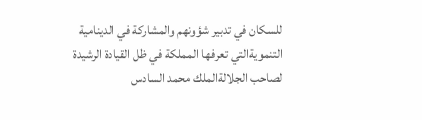للسكان في تدبير شؤونهم والمشاركة في الدينامية التنمويةالتي تعرفها المملكة في ظل القيادة الرشيدة لصاحب الجلالةالملك محمد السادس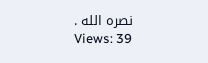نصره الله .
Views: 39